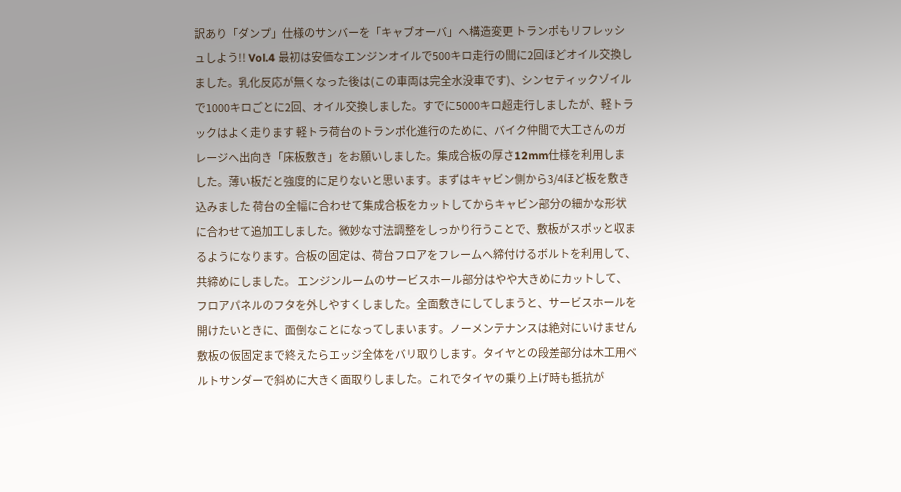訳あり「ダンプ」仕様のサンバーを「キャブオーバ」へ構造変更 トランポもリフレッシュしよう!! Vol.4 最初は安価なエンジンオイルで500キロ走行の間に2回ほどオイル交換しました。乳化反応が無くなった後は(この車両は完全水没車です)、シンセティックゾイルで1000キロごとに2回、オイル交換しました。すでに5000キロ超走行しましたが、軽トラックはよく走ります 軽トラ荷台のトランポ化進行のために、バイク仲間で大工さんのガレージへ出向き「床板敷き」をお願いしました。集成合板の厚さ12mm仕様を利用しました。薄い板だと強度的に足りないと思います。まずはキャビン側から3/4ほど板を敷き込みました 荷台の全幅に合わせて集成合板をカットしてからキャビン部分の細かな形状に合わせて追加工しました。微妙な寸法調整をしっかり行うことで、敷板がスポッと収まるようになります。合板の固定は、荷台フロアをフレームへ締付けるボルトを利用して、共締めにしました。 エンジンルームのサービスホール部分はやや大きめにカットして、フロアパネルのフタを外しやすくしました。全面敷きにしてしまうと、サービスホールを開けたいときに、面倒なことになってしまいます。ノーメンテナンスは絶対にいけません 敷板の仮固定まで終えたらエッジ全体をバリ取りします。タイヤとの段差部分は木工用ベルトサンダーで斜めに大きく面取りしました。これでタイヤの乗り上げ時も抵抗が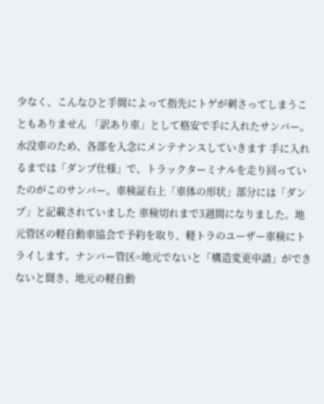少なく、こんなひと手間によって指先にトゲが刺さってしまうこともありません 「訳あり車」として格安で手に入れたサンバー。水没車のため、各部を入念にメンテナンスしていきます 手に入れるまでは「ダンプ仕様」で、トラックターミナルを走り回っていたのがこのサンバー。車検証右上「車体の形状」部分には「ダンプ」と記載されていました 車検切れまで3週間になりました。地元管区の軽自動車協会で予約を取り、軽トラのユーザー車検にトライします。ナンバー管区=地元でないと「構造変更申請」ができないと聞き、地元の軽自動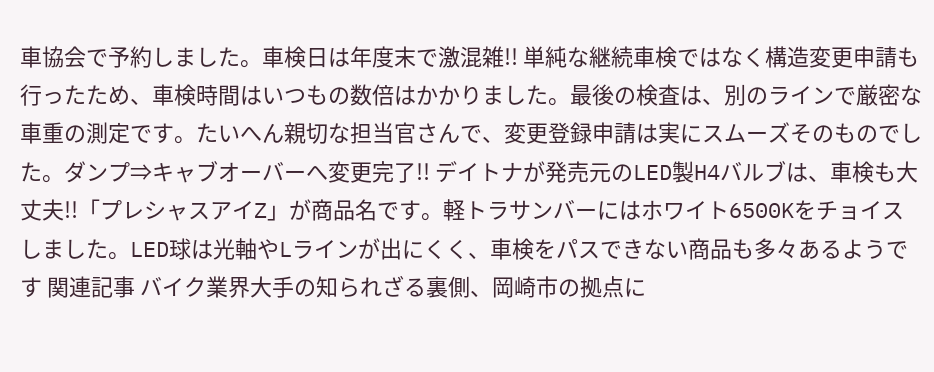車協会で予約しました。車検日は年度末で激混雑!! 単純な継続車検ではなく構造変更申請も行ったため、車検時間はいつもの数倍はかかりました。最後の検査は、別のラインで厳密な車重の測定です。たいへん親切な担当官さんで、変更登録申請は実にスムーズそのものでした。ダンプ⇒キャブオーバーへ変更完了!! デイトナが発売元のLED製H4バルブは、車検も大丈夫!!「プレシャスアイZ」が商品名です。軽トラサンバーにはホワイト6500Kをチョイスしました。LED球は光軸やLラインが出にくく、車検をパスできない商品も多々あるようです 関連記事 バイク業界大手の知られざる裏側、岡崎市の拠点に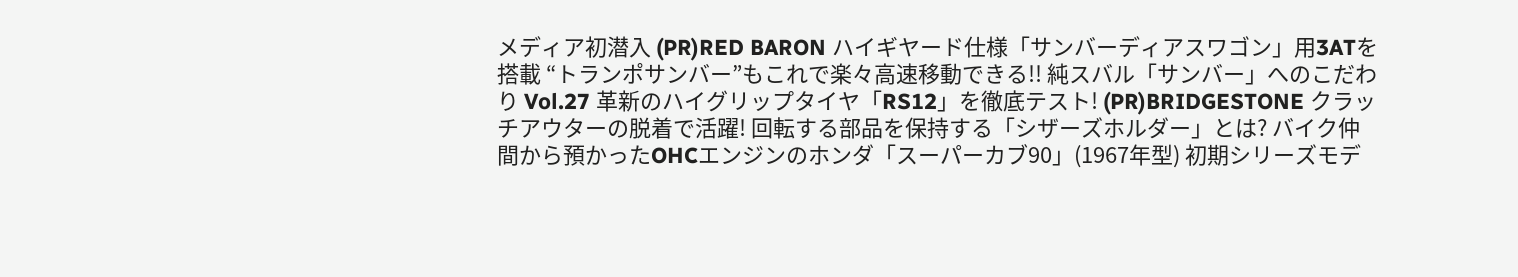メディア初潜入 (PR)RED BARON ハイギヤード仕様「サンバーディアスワゴン」用3ATを搭載 “トランポサンバー”もこれで楽々高速移動できる!! 純スバル「サンバー」へのこだわり Vol.27 革新のハイグリップタイヤ「RS12」を徹底テスト! (PR)BRIDGESTONE クラッチアウターの脱着で活躍! 回転する部品を保持する「シザーズホルダー」とは? バイク仲間から預かったOHCエンジンのホンダ「スーパーカブ90」(1967年型) 初期シリーズモデ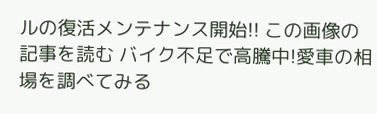ルの復活メンテナンス開始!! この画像の記事を読む バイク不足で高騰中!愛車の相場を調べてみる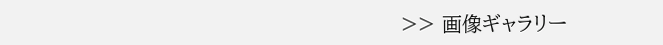>> 画像ギャラリー